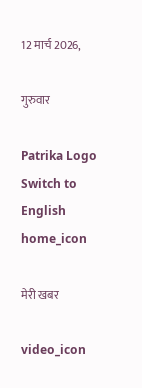12 मार्च 2026,

गुरुवार

Patrika Logo
Switch to English
home_icon

मेरी खबर

video_icon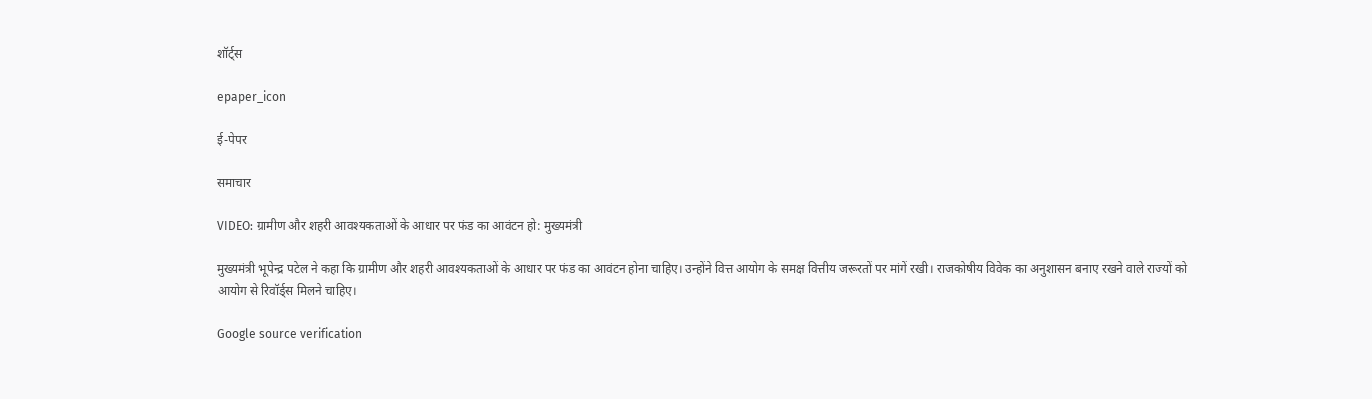शॉर्ट्स

epaper_icon

ई-पेपर

समाचार

VIDEO: ग्रामीण और शहरी आवश्यकताओं के आधार पर फंड का आवंटन हो: मुख्यमंत्री

मुख्यमंत्री भूपेन्द्र पटेल ने कहा कि ग्रामीण और शहरी आवश्यकताओं के आधार पर फंड का आवंटन होना चाहिए। उन्होंने वित्त आयोग के समक्ष वित्तीय जरूरतों पर मांगें रखी। राजकोषीय विवेक का अनुशासन बनाए रखने वाले राज्यों को आयोग से रिवॉर्ड्स मिलने चाहिए।

Google source verification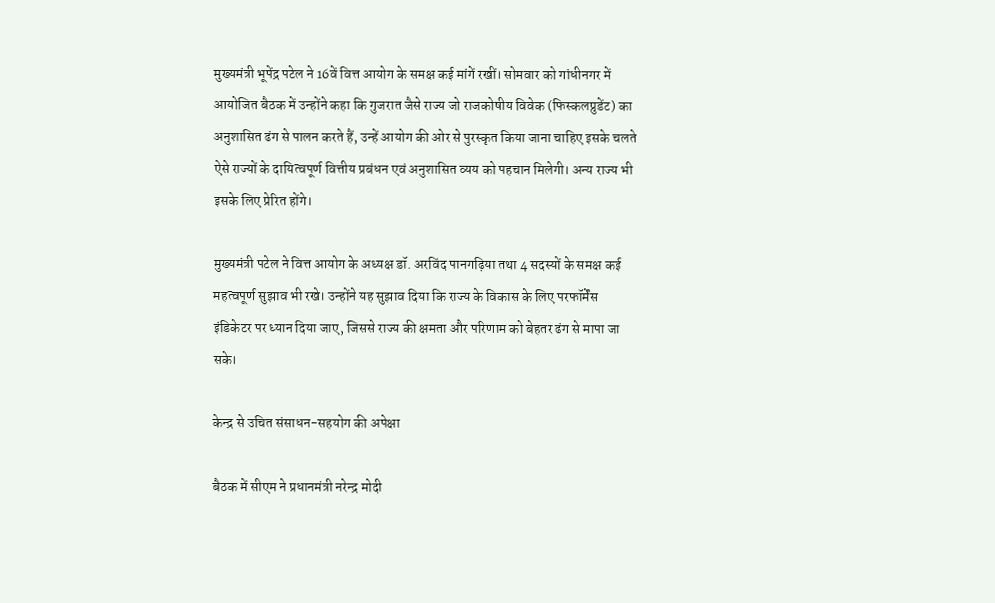मुख्यमंत्री भूपेंद्र पटेल ने 16वें वित्त आयोग के समक्ष कई मांगें रखीं। सोमवार को गांधीनगर में आयोजित बैठक में उन्होंने कहा कि गुजरात जैसे राज्य जो राजकोषीय विवेक (फिस्कलप्रुडेंट) का अनुशासित ढंग से पालन करते हैं, उन्हें आयोग की ओर से पुरस्कृत किया जाना चाहिए इसके चलते ऐसे राज्यों के दायित्वपूर्ण वित्तीय प्रबंधन एवं अनुशासित व्यय को पहचान मिलेगी। अन्य राज्य भी इसके लिए प्रेरित होंगे।

मुख्यमंत्री पटेल ने वित्त आयोग के अध्यक्ष डॉ. अरविंद पानगढ़िया तथा 4 सदस्यों के समक्ष कई महत्वपूर्ण सुझाव भी रखे। उन्होंने यह सुझाव दिया कि राज्य के विकास के लिए परफॉर्मेंस इंडिकेटर पर ध्यान दिया जाए, जिससे राज्य की क्षमता और परिणाम को बेहतर ढंग से मापा जा सके।

केन्द्र से उचित संसाधन-सहयोग की अपेक्षा

बैठक में सीएम ने प्रधानमंत्री नरेन्द्र मोदी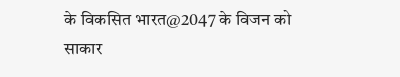के विकसित भारत@2047 के विजन को साकार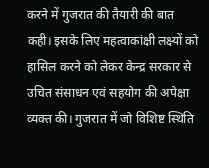करने में गुजरात की तैयारी की बात कही। इसके लिए महत्वाकांक्षी लक्ष्यों को हासिल करने को लेकर केन्द्र सरकार से उचित संसाधन एवं सहयोग की अपेक्षा व्यक्त की। गुजरात में जो विशिष्ट स्थिति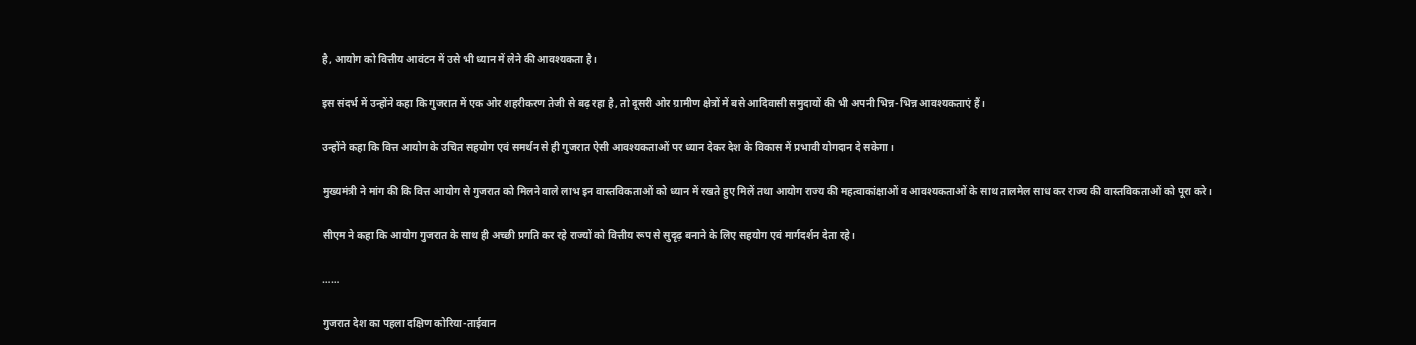है, आयोग को वित्तीय आवंटन में उसे भी ध्यान में लेने की आवश्यकता है।

इस संदर्भ में उन्होंने कहा कि गुजरात में एक ओर शहरीकरण तेजी से बढ़ रहा है, तो दूसरी ओर ग्रामीण क्षेत्रों में बसे आदिवासी समुदायों की भी अपनी भिन्न-भिन्न आवश्यकताएं हैं।

उन्होंने कहा कि वित्त आयोग के उचित सहयोग एवं समर्थन से ही गुजरात ऐसी आवश्यकताओं पर ध्यान देकर देश के विकास में प्रभावी योगदान दे सकेगा।

मुख्यमंत्री ने मांग की कि वित्त आयोग से गुजरात को मिलने वाले लाभ इन वास्तविकताओं को ध्यान में रखते हुए मिलें तथा आयोग राज्य की महत्वाकांक्षाओं व आवश्यकताओं के साथ तालमेल साध कर राज्य की वास्तविकताओं को पूरा करे।

सीएम ने कहा कि आयोग गुजरात के साथ ही अच्छी प्रगति कर रहे राज्यों को वित्तीय रूप से सुदृढ़ बनाने के लिए सहयोग एवं मार्गदर्शन देता रहे।

……

गुजरात देश का पहला दक्षिण कोरिया-ताईवान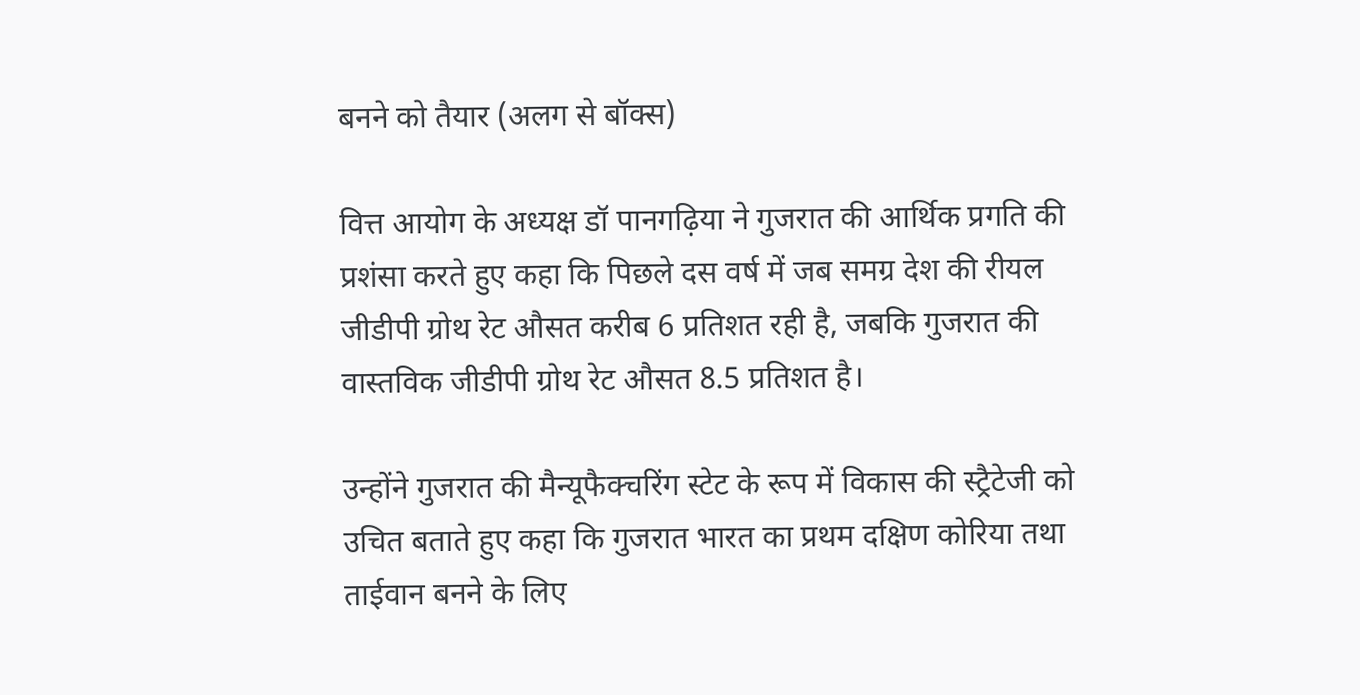बनने को तैयार (अलग से बॉक्स)

वित्त आयोग के अध्यक्ष डॉ पानगढ़िया ने गुजरात की आर्थिक प्रगति की प्रशंसा करते हुए कहा कि पिछले दस वर्ष में जब समग्र देश की रीयल जीडीपी ग्रोथ रेट औसत करीब 6 प्रतिशत रही है, जबकि गुजरात की वास्तविक जीडीपी ग्रोथ रेट औसत 8.5 प्रतिशत है।

उन्होंने गुजरात की मैन्यूफैक्चरिंग स्टेट के रूप में विकास की स्ट्रैटेजी को उचित बताते हुए कहा कि गुजरात भारत का प्रथम दक्षिण कोरिया तथा ताईवान बनने के लिए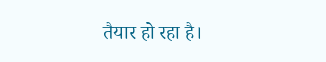तैयार हो रहा है।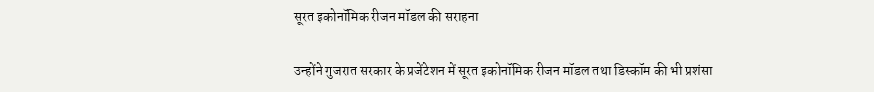सूरत इकोनॉमिक रीजन मॉडल की सराहना

उन्होंने गुजरात सरकार के प्रजेंटेशन में सूरत इकोनॉमिक रीजन मॉडल तथा डिस्कॉम की भी प्रशंसा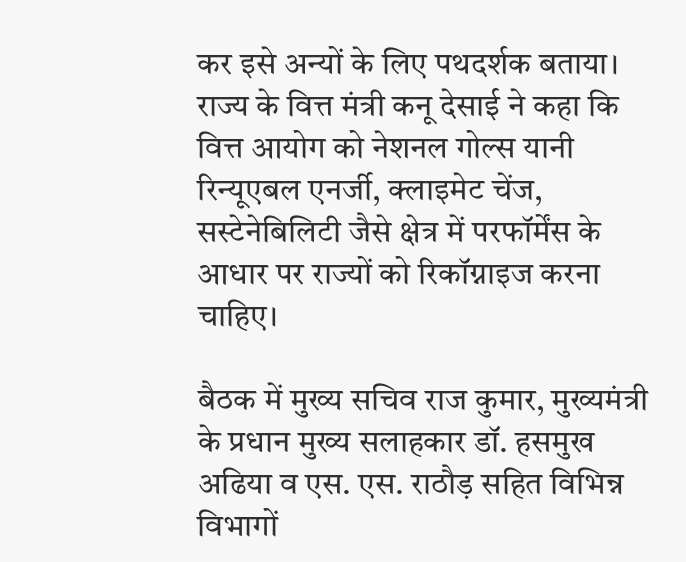कर इसे अन्यों के लिए पथदर्शक बताया। राज्य के वित्त मंत्री कनू देसाई ने कहा कि वित्त आयोग को नेशनल गोल्स यानी रिन्यूएबल एनर्जी, क्लाइमेट चेंज, सस्टेनेबिलिटी जैसे क्षेत्र में परफॉर्मेंस के आधार पर राज्यों को रिकॉग्नाइज करना चाहिए।

बैठक में मुख्य सचिव राज कुमार, मुख्यमंत्री के प्रधान मुख्य सलाहकार डॉ. हसमुख अढिया व एस. एस. राठौड़ सहित विभिन्न विभागों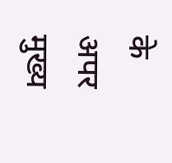के अपर मुख्य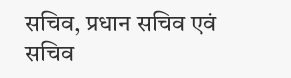सचिव, प्रधान सचिव एवं सचिव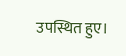उपस्थित हुए।